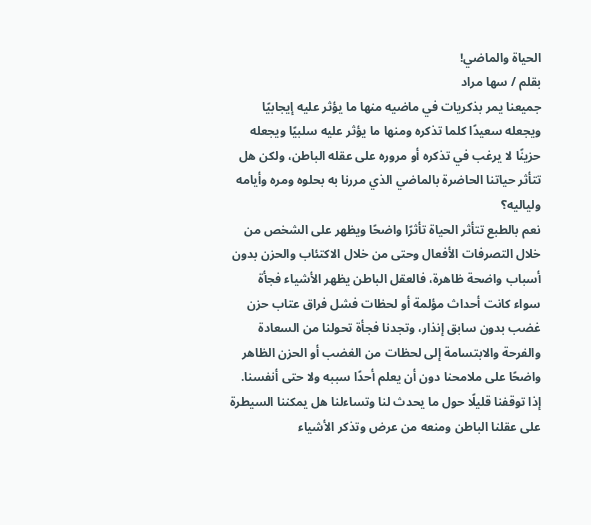الحياة والماضي!
بقلم / سها مراد
جميعنا يمر بذكريات في ماضيه منها ما يؤثر عليه إيجابيًا ويجعله سعيدًا كلما تذكره ومنها ما يؤثر عليه سلبيًا ويجعله حزينًا لا يرغب في تذكره أو مروره على عقله الباطن، ولكن هل تتأثر حياتنا الحاضرة بالماضي الذي مررنا به بحلوه ومره وأيامه ولياليه؟
نعم بالطبع تتأثر الحياة تأثرًا واضحًا ويظهر على الشخص من خلال التصرفات الأفعال وحتى من خلال الاكتئاب والحزن بدون أسباب واضحة ظاهرة، فالعقل الباطن يظهر الأشياء فجأة سواء كانت أحداث مؤلمة أو لحظات فشل فراق عتاب حزن غضب بدون سابق إنذار، وتجدنا فجأة تحولنا من السعادة والفرحة والابتسامة إلى لحظات من الغضب أو الحزن الظاهر واضحًا على ملامحنا دون أن يعلم أحدًا سببه ولا حتى أنفسنا.
إذا توقفنا قليلًا حول ما يحدث لنا وتساءلنا هل يمكننا السيطرة على عقلنا الباطن ومنعه من عرض وتذكر الأشياء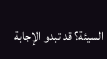السيئة؟ قد تبدو الإجابة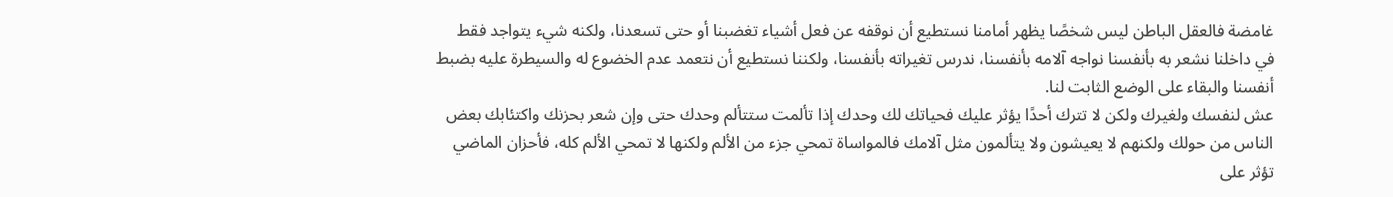غامضة فالعقل الباطن ليس شخصًا يظهر أمامنا نستطيع أن نوقفه عن فعل أشياء تغضبنا أو حتى تسعدنا، ولكنه شيء يتواجد فقط في داخلنا نشعر به بأنفسنا نواجه آلامه بأنفسنا، ندرس تغيراته بأنفسنا، ولكننا نستطيع أن نتعمد عدم الخضوع له والسيطرة عليه بضبط أنفسنا والبقاء على الوضع الثابت لنا.
عش لنفسك ولغيرك ولكن لا تترك أحدًا يؤثر عليك فحياتك لك وحدك إذا تألمت ستتألم وحدك حتى وإن شعر بحزنك واكتئابك بعض الناس من حولك ولكنهم لا يعيشون ولا يتألمون مثل آلامك فالمواساة تمحي جزء من الألم ولكنها لا تمحي الألم كله، فأحزان الماضي تؤثر على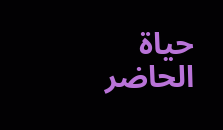حياة الحاضر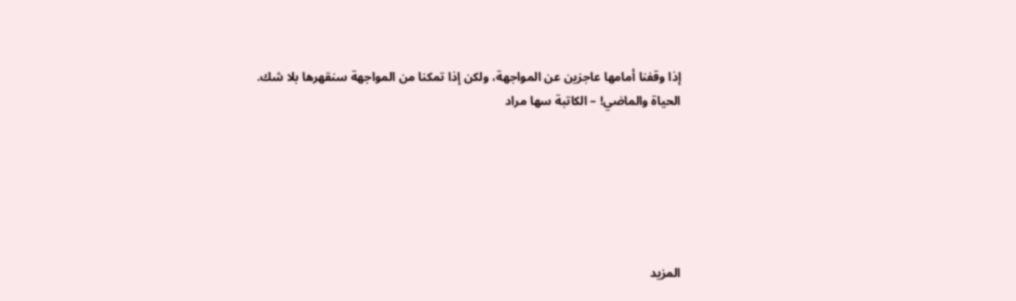إذا وقفنا أمامها عاجزين عن المواجهة، ولكن إذا تمكنا من المواجهة سنقهرها بلا شك.
الحياة والماضي! – الكاتبة سها مراد






المزيد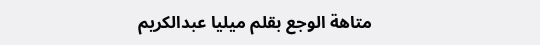متاهة الوجع بقلم ميليا عبدالكريم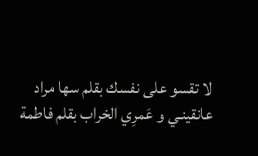لا تقسو على نفسك بقلم سها مراد
عانقينـي و عَمرِي الخراب بقلم فاطمة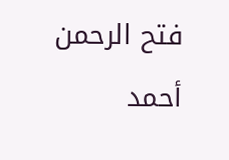فتح الرحمن أحمد